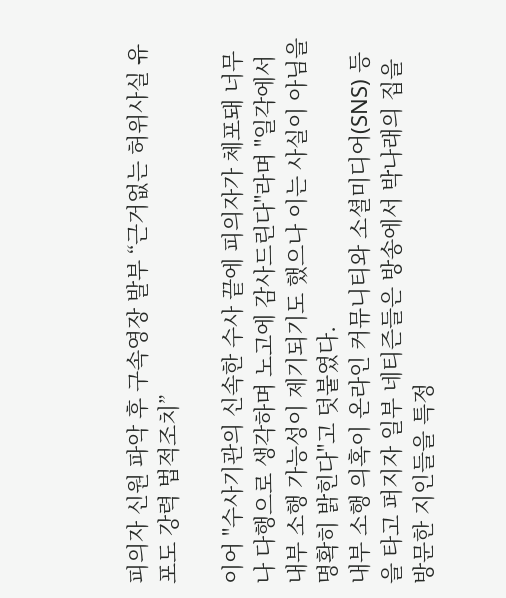피의자 신원 파악 후 구속영장 발부 “근거없는 허위사실 유포도 강력 법적조치”

이어 "수사기관의 신속한 수사 끝에 피의자가 체포돼 너무나 다행으로 생각하며 노고에 감사드린다"라며 "일각에서 내부 소행 가능성이 제기되기도 했으나 이는 사실이 아님을 명확히 밝힌다"고 덧붙였다.
내부 소행 의혹이 온라인 커뮤니티와 소셜미디어(SNS) 등을 타고 퍼지자 일부 네티즌들은 방송에서 박나래의 집을 방문한 지인들을 특정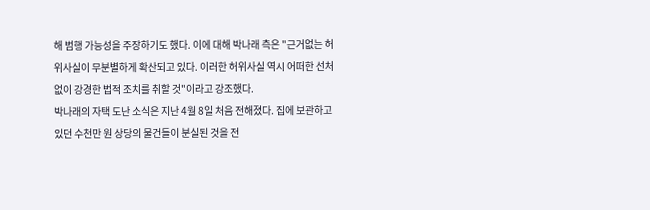해 범행 가능성을 주장하기도 했다. 이에 대해 박나래 측은 "근거없는 허위사실이 무분별하게 확산되고 있다. 이러한 허위사실 역시 어떠한 선처 없이 강경한 법적 조치를 취할 것"이라고 강조했다.
박나래의 자택 도난 소식은 지난 4월 8일 처음 전해졌다. 집에 보관하고 있던 수천만 원 상당의 물건들이 분실된 것을 전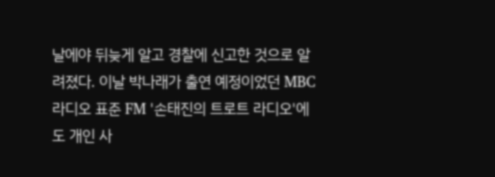날에야 뒤늦게 알고 경찰에 신고한 것으로 알려졌다. 이날 박나래가 출연 예정이었던 MBC 라디오 표준 FM '손태진의 트로트 라디오'에도 개인 사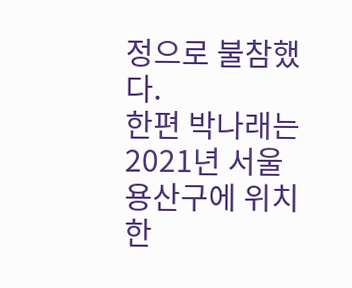정으로 불참했다.
한편 박나래는 2021년 서울 용산구에 위치한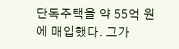단독주택을 약 55억 원에 매입했다. 그가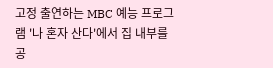고정 출연하는 MBC 예능 프로그램 '나 혼자 산다'에서 집 내부를 공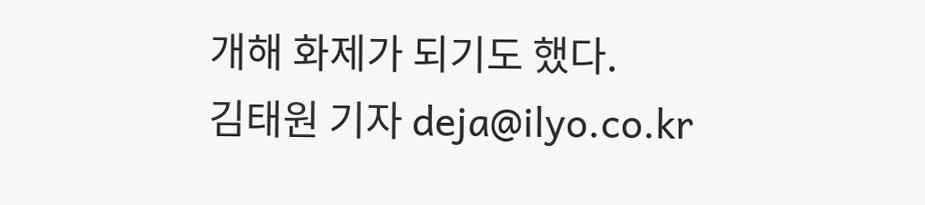개해 화제가 되기도 했다.
김태원 기자 deja@ilyo.co.kr